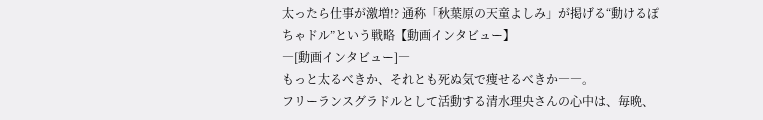太ったら仕事が激増!? 通称「秋葉原の天童よしみ」が掲げる“動けるぽちゃドル”という戦略【動画インタビュー】
―[動画インタビュー]―
もっと太るべきか、それとも死ぬ気で痩せるべきか――。
フリーランスグラドルとして活動する清水理央さんの心中は、毎晩、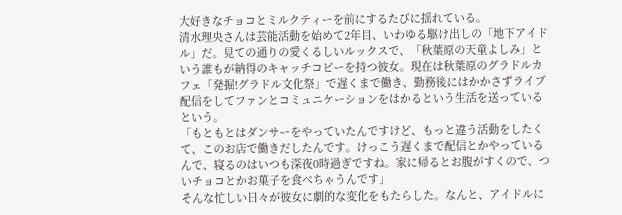大好きなチョコとミルクティーを前にするたびに揺れている。
清水理央さんは芸能活動を始めて2年目、いわゆる駆け出しの「地下アイドル」だ。見ての通りの愛くるしいルックスで、「秋葉原の天童よしみ」という誰もが納得のキャッチコピーを持つ彼女。現在は秋葉原のグラドルカフェ「発掘!グラドル文化祭」で遅くまで働き、勤務後にはかかさずライブ配信をしてファンとコミュニケーションをはかるという生活を送っているという。
「もともとはダンサーをやっていたんですけど、もっと違う活動をしたくて、このお店で働きだしたんです。けっこう遅くまで配信とかやっているんで、寝るのはいつも深夜0時過ぎですね。家に帰るとお腹がすくので、ついチョコとかお菓子を食べちゃうんです」
そんな忙しい日々が彼女に劇的な変化をもたらした。なんと、アイドルに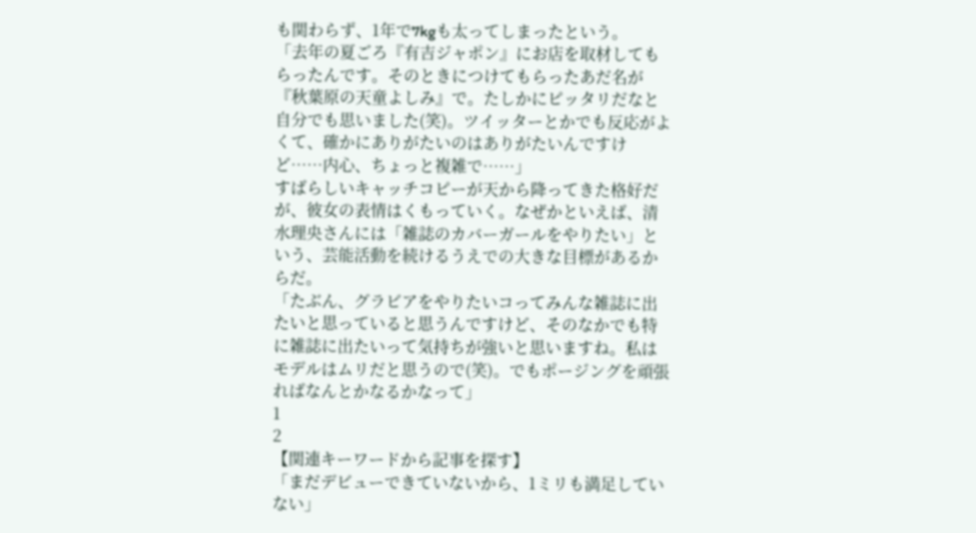も関わらず、1年で7kgも太ってしまったという。
「去年の夏ごろ『有吉ジャポン』にお店を取材してもらったんです。そのときにつけてもらったあだ名が『秋葉原の天童よしみ』で。たしかにピッタリだなと自分でも思いました(笑)。ツイッターとかでも反応がよくて、確かにありがたいのはありがたいんですけど……内心、ちょっと複雑で……」
すばらしいキャッチコピーが天から降ってきた格好だが、彼女の表情はくもっていく。なぜかといえば、清水理央さんには「雑誌のカバーガールをやりたい」という、芸能活動を続けるうえでの大きな目標があるからだ。
「たぶん、グラビアをやりたいコってみんな雑誌に出たいと思っていると思うんですけど、そのなかでも特に雑誌に出たいって気持ちが強いと思いますね。私はモデルはムリだと思うので(笑)。でもポージングを頑張ればなんとかなるかなって」
1
2
【関連キーワードから記事を探す】
「まだデビューできていないから、1ミリも満足していない」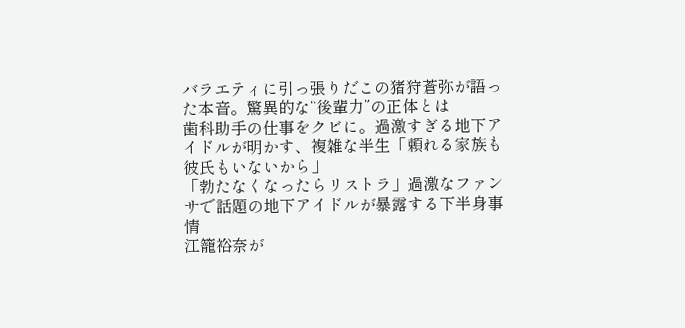バラエティに引っ張りだこの猪狩蒼弥が語った本音。驚異的な“後輩力”の正体とは
歯科助手の仕事をクビに。過激すぎる地下アイドルが明かす、複雑な半生「頼れる家族も彼氏もいないから」
「勃たなくなったらリストラ」過激なファンサで話題の地下アイドルが暴露する下半身事情
江籠裕奈が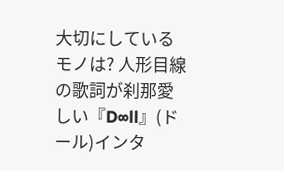大切にしているモノは? 人形目線の歌詞が刹那愛しい『D∞ll』(ドール)インタ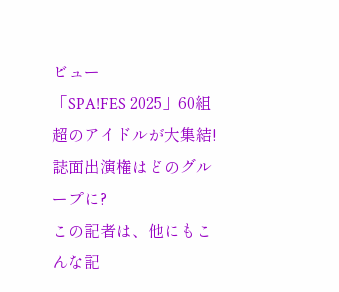ビュー
「SPA!FES 2025」60組超のアイドルが大集結!誌面出演権はどのグループに?
この記者は、他にもこんな記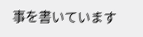事を書いています